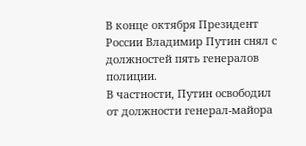В конце октября Президент России Владимир Путин снял с должностей пять генералов полиции.
В частности, Путин освободил от должности генерал-майора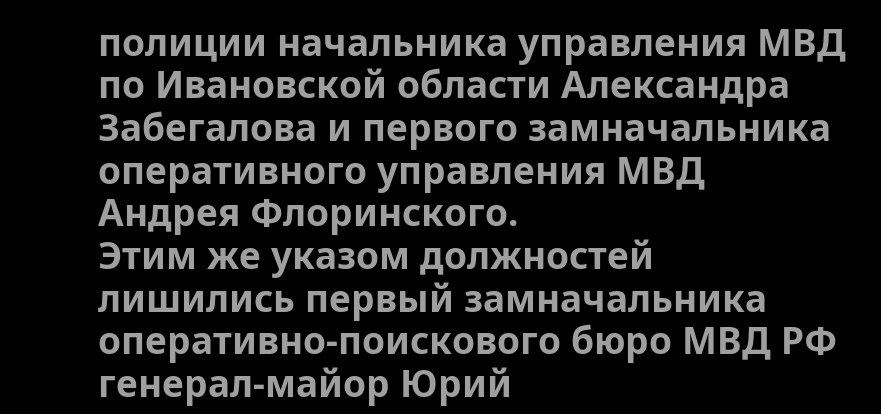полиции начальника управления МВД по Ивановской области Александра Забегалова и первого замначальника оперативного управления МВД Андрея Флоринского.
Этим же указом должностей лишились первый замначальника оперативно-поискового бюро МВД РФ генерал-майор Юрий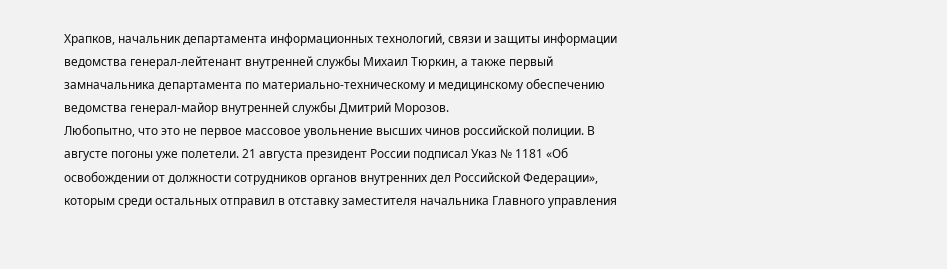Храпков, начальник департамента информационных технологий, связи и защиты информации ведомства генерал-лейтенант внутренней службы Михаил Тюркин, а также первый замначальника департамента по материально-техническому и медицинскому обеспечению ведомства генерал-майор внутренней службы Дмитрий Морозов.
Любопытно, что это не первое массовое увольнение высших чинов российской полиции. В августе погоны уже полетели. 21 августа президент России подписал Указ № 1181 «Об освобождении от должности сотрудников органов внутренних дел Российской Федерации», которым среди остальных отправил в отставку заместителя начальника Главного управления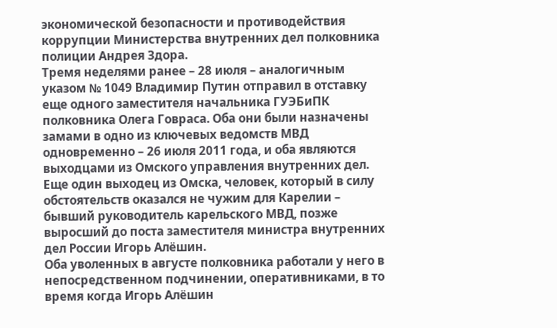экономической безопасности и противодействия коррупции Министерства внутренних дел полковника полиции Андрея Здора.
Тремя неделями ранее – 28 июля – аналогичным указом № 1049 Владимир Путин отправил в отставку еще одного заместителя начальника ГУЭБиПК полковника Олега Говраса. Оба они были назначены замами в одно из ключевых ведомств МВД одновременно – 26 июля 2011 года, и оба являются выходцами из Омского управления внутренних дел.
Еще один выходец из Омска, человек, который в силу обстоятельств оказался не чужим для Карелии – бывший руководитель карельского МВД, позже выросший до поста заместителя министра внутренних дел России Игорь Алёшин.
Оба уволенных в августе полковника работали у него в непосредственном подчинении, оперативниками, в то время когда Игорь Алёшин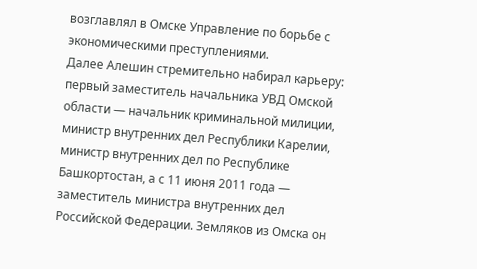возглавлял в Омске Управление по борьбе с экономическими преступлениями.
Далее Алешин стремительно набирал карьеру: первый заместитель начальника УВД Омской области — начальник криминальной милиции, министр внутренних дел Республики Карелии, министр внутренних дел по Республике Башкортостан, а с 11 июня 2011 года — заместитель министра внутренних дел Российской Федерации. Земляков из Омска он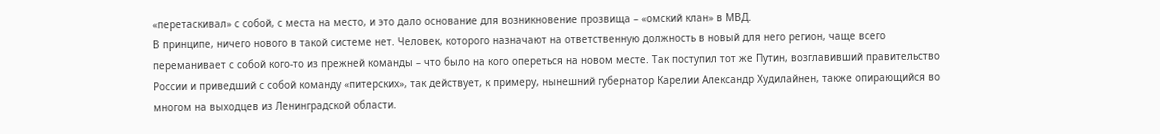«перетаскивал» с собой, с места на место, и это дало основание для возникновение прозвища – «омский клан» в МВД.
В принципе, ничего нового в такой системе нет. Человек, которого назначают на ответственную должность в новый для него регион, чаще всего переманивает с собой кого-то из прежней команды – что было на кого опереться на новом месте. Так поступил тот же Путин, возглавивший правительство России и приведший с собой команду «питерских», так действует, к примеру, нынешний губернатор Карелии Александр Худилайнен, также опирающийся во многом на выходцев из Ленинградской области.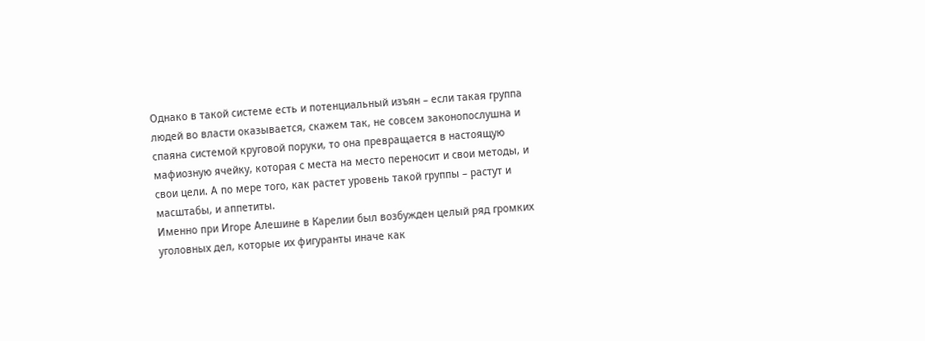Однако в такой системе есть и потенциальный изъян – если такая группа людей во власти оказывается, скажем так, не совсем законопослушна и спаяна системой круговой поруки, то она превращается в настоящую мафиозную ячейку, которая с места на место переносит и свои методы, и свои цели. А по мере того, как растет уровень такой группы – растут и масштабы, и аппетиты.
Именно при Игоре Алешине в Карелии был возбужден целый ряд громких уголовных дел, которые их фигуранты иначе как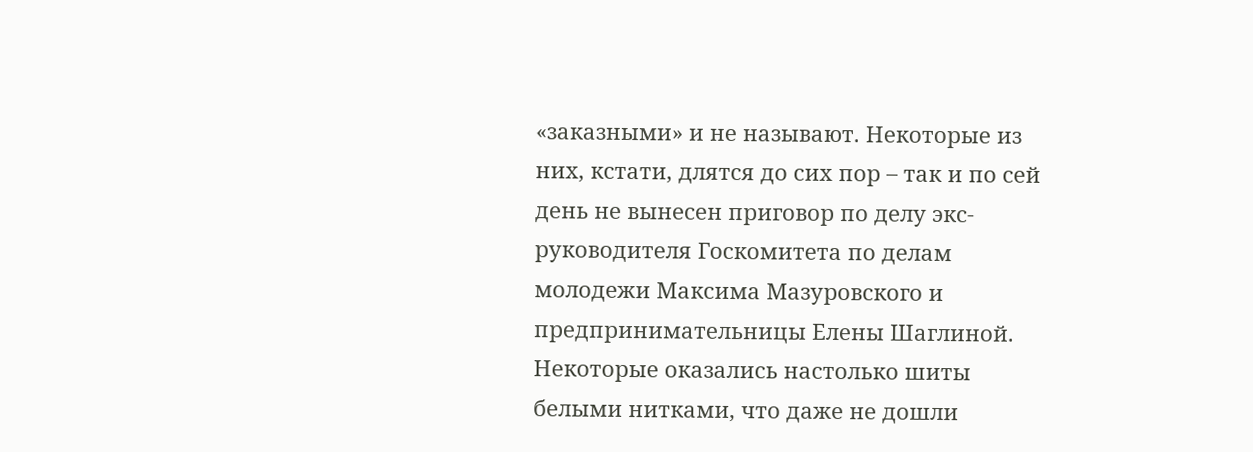«заказными» и не называют. Некоторые из них, кстати, длятся до сих пор – так и по сей день не вынесен приговор по делу экс-руководителя Госкомитета по делам молодежи Максима Мазуровского и предпринимательницы Елены Шаглиной.
Некоторые оказались настолько шиты белыми нитками, что даже не дошли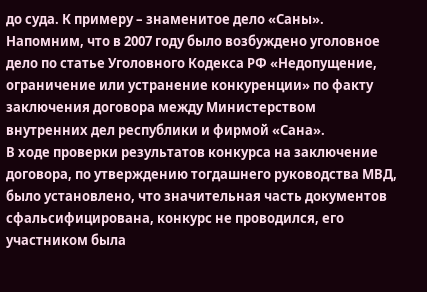до суда. К примеру – знаменитое дело «Саны». Напомним, что в 2007 году было возбуждено уголовное дело по статье Уголовного Кодекса РФ «Недопущение, ограничение или устранение конкуренции» по факту заключения договора между Министерством внутренних дел республики и фирмой «Сана».
В ходе проверки результатов конкурса на заключение договора, по утверждению тогдашнего руководства МВД, было установлено, что значительная часть документов сфальсифицирована, конкурс не проводился, его участником была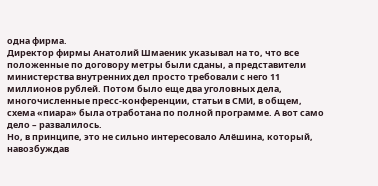одна фирма.
Директор фирмы Анатолий Шмаеник указывал на то, что все положенные по договору метры были сданы, а представители министерства внутренних дел просто требовали с него 11 миллионов рублей. Потом было еще два уголовных дела, многочисленные пресс-конференции, статьи в СМИ, в общем, схема «пиара» была отработана по полной программе. А вот само дело – развалилось.
Но, в принципе, это не сильно интересовало Алёшина, который, навозбуждав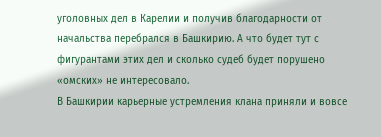уголовных дел в Карелии и получив благодарности от начальства перебрался в Башкирию. А что будет тут с фигурантами этих дел и сколько судеб будет порушено «омских» не интересовало.
В Башкирии карьерные устремления клана приняли и вовсе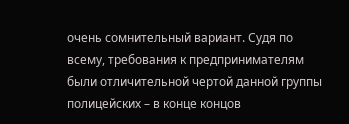очень сомнительный вариант. Судя по всему, требования к предпринимателям были отличительной чертой данной группы полицейских – в конце концов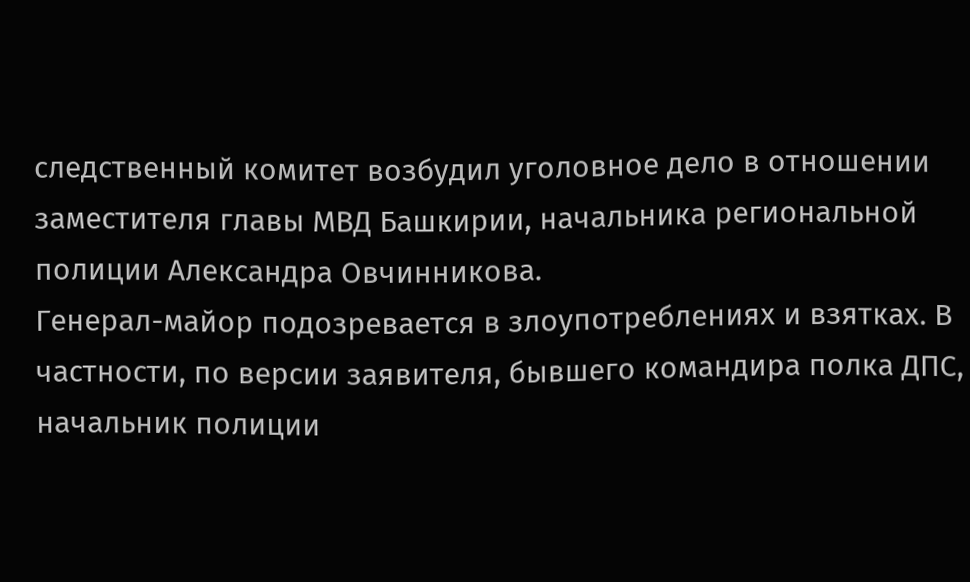следственный комитет возбудил уголовное дело в отношении заместителя главы МВД Башкирии, начальника региональной полиции Александра Овчинникова.
Генерал-майор подозревается в злоупотреблениях и взятках. В частности, по версии заявителя, бывшего командира полка ДПС, начальник полиции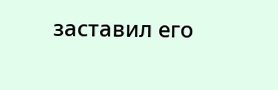заставил его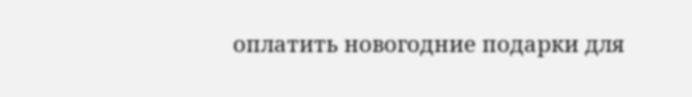оплатить новогодние подарки для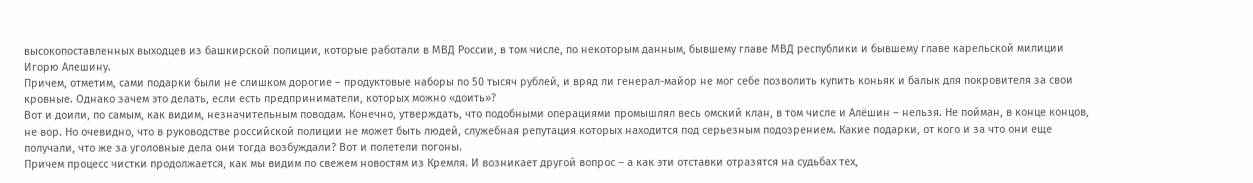высокопоставленных выходцев из башкирской полиции, которые работали в МВД России, в том числе, по некоторым данным, бывшему главе МВД республики и бывшему главе карельской милиции Игорю Алешину.
Причем, отметим, сами подарки были не слишком дорогие – продуктовые наборы по 50 тысяч рублей, и вряд ли генерал-майор не мог себе позволить купить коньяк и балык для покровителя за свои кровные. Однако зачем это делать, если есть предприниматели, которых можно «доить»?
Вот и доили, по самым, как видим, незначительным поводам. Конечно, утверждать, что подобными операциями промышлял весь омский клан, в том числе и Алёшин – нельзя. Не пойман, в конце концов, не вор. Но очевидно, что в руководстве российской полиции не может быть людей, служебная репутация которых находится под серьезным подозрением. Какие подарки, от кого и за что они еще получали, что же за уголовные дела они тогда возбуждали? Вот и полетели погоны.
Причем процесс чистки продолжается, как мы видим по свежем новостям из Кремля. И возникает другой вопрос – а как эти отставки отразятся на судьбах тех,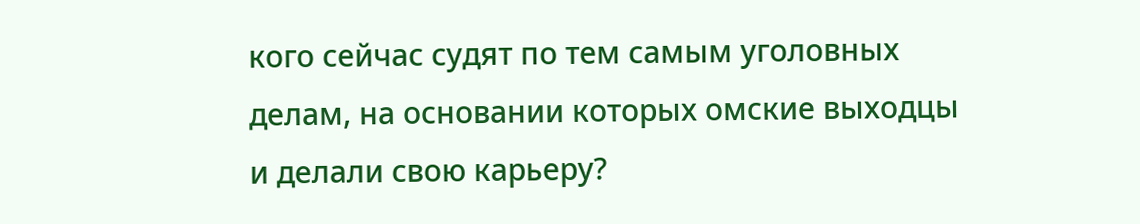кого сейчас судят по тем самым уголовных делам, на основании которых омские выходцы и делали свою карьеру?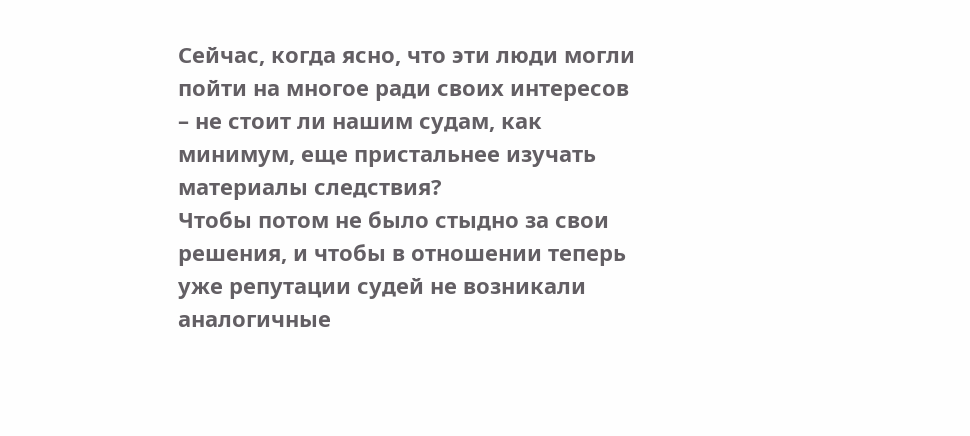Сейчас, когда ясно, что эти люди могли пойти на многое ради своих интересов – не стоит ли нашим судам, как минимум, еще пристальнее изучать материалы следствия?
Чтобы потом не было стыдно за свои решения, и чтобы в отношении теперь уже репутации судей не возникали аналогичные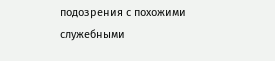подозрения с похожими служебными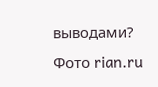выводами?
Фото rian.ru